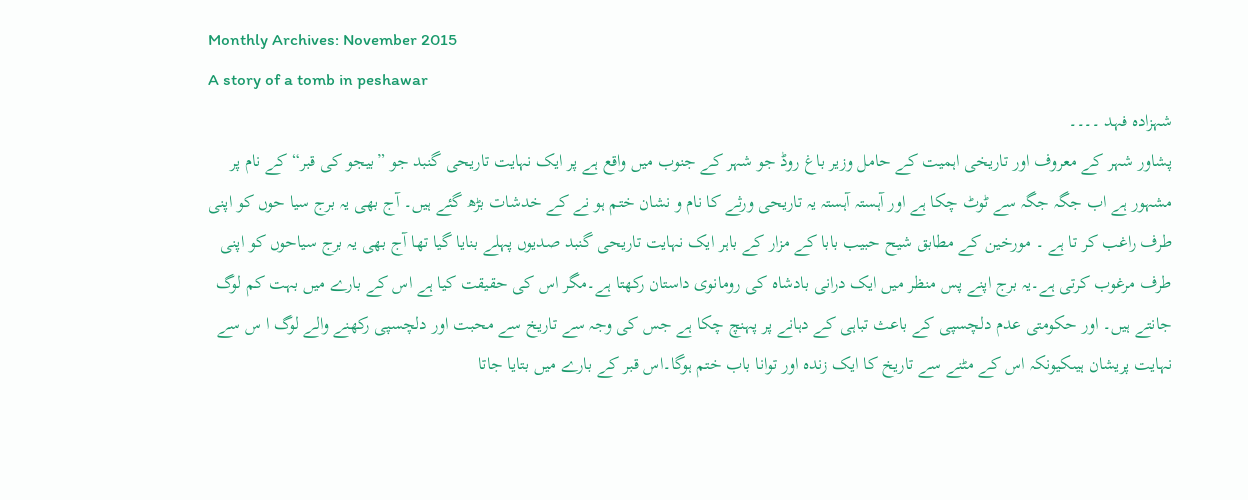Monthly Archives: November 2015
A story of a tomb in peshawar
شہزادہ فہد ۔۔۔۔
پشاور شہر کے معروف اور تاریخی اہمیت کے حامل وزیر باغ روڈ جو شہر کے جنوب میں واقع ہے پر ایک نہایت تاریحی گنبد جو ”بیجو کی قبر“ کے نام پر مشہور ہے اب جگہ جگہ سے ٹوٹ چکا ہے اور آہستہ آہستہ یہ تاریحی ورثے کا نام و نشان ختم ہو نے کے خدشات بڑھ گئے ہیں۔ آج بھی یہ برج سیا حوں کو اپنی طرف راغب کر تا ہے ۔ مورخین کے مطابق شیح حبیب بابا کے مزار کے باہر ایک نہایت تاریحی گنبد صدیوں پہلے بنایا گیا تھا آج بھی یہ برج سیاحوں کو اپنی طرف مرغوب کرتی ہے۔یہ برج اپنے پس منظر میں ایک درانی بادشاہ کی رومانوی داستان رکھتا ہے۔مگر اس کی حقیقت کیا ہے اس کے بارے میں بہت کم لوگ جانتے ہیں۔ اور حکومتی عدم دلچسپی کے باعث تباہی کے دہانے پر پہنچ چکا ہے جس کی وجہ سے تاریخ سے محبت اور دلچسپی رکھنے والے لوگ ا س سے نہایت پریشان ہیںکیونکہ اس کے مٹنے سے تاریخ کا ایک زندہ اور توانا باب ختم ہوگا۔اس قبر کے بارے میں بتایا جاتا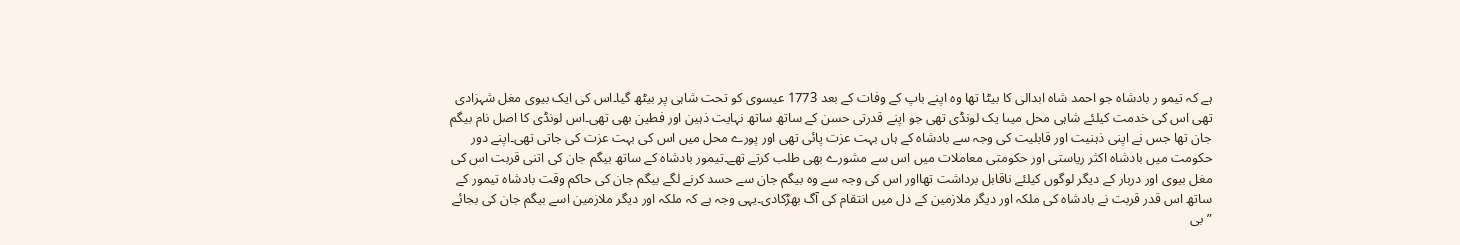ہے کہ تیمو ر بادشاہ جو احمد شاہ ابدالی کا بیٹا تھا وہ اپنے باپ کے وفات کے بعد 1773 عیسوی کو تحت شاہی پر بیٹھ گیا۔اس کی ایک بیوی مغل شہزادی تھی اس کی خدمت کیلئے شاہی محل میںا یک لونڈی تھی جو اپنے قدرتی حسن کے ساتھ ساتھ نہایت ذہین اور فطین بھی تھی۔اس لونڈی کا اصل نام بیگم جان تھا جس نے اپنی ذہنیت اور قابلیت کی وجہ سے بادشاہ کے ہاں بہت عزت پائی تھی اور پورے محل میں اس کی بہت عزت کی جاتی تھی۔اپنے دور حکومت میں بادشاہ اکثر ریاستی اور حکومتی معاملات میں اس سے مشورے بھی طلب کرتے تھے۔تیمور بادشاہ کے ساتھ بیگم جان کی اتنی قربت اس کی مغل بیوی اور دربار کے دیگر لوگوں کیلئے ناقابل برداشت تھااور اس کی وجہ سے وہ بیگم جان سے حسد کرنے لگے بیگم جان کی حاکم وقت بادشاہ تیمور کے ساتھ اس قدر قربت نے بادشاہ کی ملکہ اور دیگر ملازمین کے دل میں انتقام کی آگ بھڑکادی۔یہی وجہ ہے کہ ملکہ اور دیگر ملازمین اسے بیگم جان کی بجائے ”بی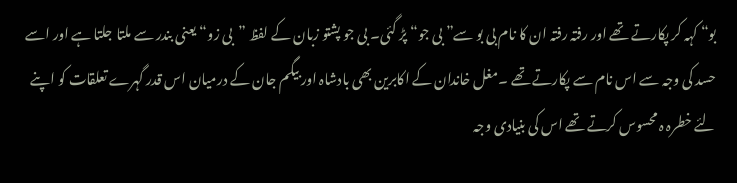بو“ کہہ کر پکارتے تھے اور رفتہ رفتہ ان کا نام بی بو سے” بی جو“ پڑ گئی۔ بی جو پشتو زبان کے لفظ ”بی زو“ یعنی بندر سے ملتا جلتا ہے اور اسے حسد کی وجہ سے اس نام سے پکارتے تھے ۔مغل خاندان کے اکابرین بھی بادشاہ اور بیگم جان کے درمیان اس قدر گہرے تعلقات کو اپنے لئے خطرہ ہ محسوس کرتے تھے اس کی بنیادی وجہ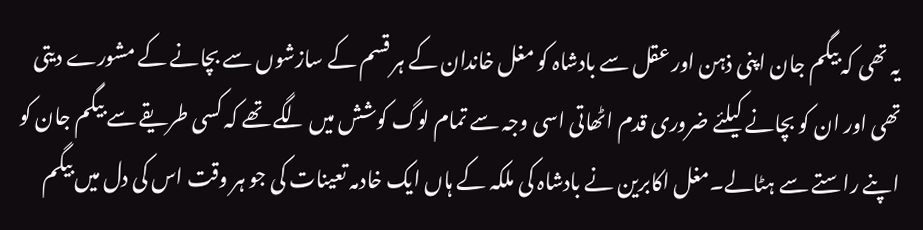یہ تھی کہ بیگم جان اپنی ذہن اور عقل سے بادشاہ کو مغل خاندان کے ہر قسم کے سازشوں سے بچانے کے مشورے دیتی تھی اور ان کو بچانے کیلئے ضروری قدم اٹھاتی اسی وجہ سے تمام لوگ کوشش میں لگے تھے کہ کسی طریقے سے بیگم جان کو اپنے راستے سے ہٹالے۔مغل اکابرین نے بادشاہ کی ملکہ کے ہاں ایک خادمہ تعینات کی جو ہر وقت اس کی دل میں بیگم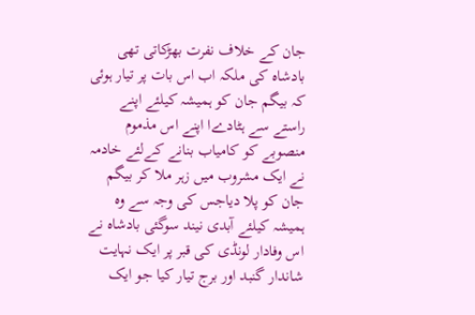جان کے خلاف نفرت بھڑکاتی تھی بادشاہ کی ملکہ اب اس بات پر تیار ہوئی کہ بیگم جان کو ہمیشہ کیلئے اپنے راستے سے ہٹادےا اپنے اس مذموم منصوبے کو کامیاب بنانے کےلئے خادمہ نے ایک مشروب میں زہر ملا کر بیگم جان کو پلا دیاجس کی وجہ سے وہ ہمیشہ کیلئے آبدی نیند سوگئی بادشاہ نے اس وفادار لونڈی کی قبر پر ایک نہایت شاندار گنبد اور برج تیار کیا جو ایک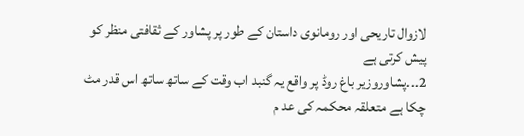لازوال تاریحی اور رومانوی داستان کے طور پر پشاور کے ثقافتی منظر کو پیش کرتی ہے
2۔۔۔پشاوروزیر باغ روڈ پر واقع یہ گنبد اب وقت کے ساتھ ساتھ اس قدر مٹ چکا ہے متعلقہ محکمہ کی عد م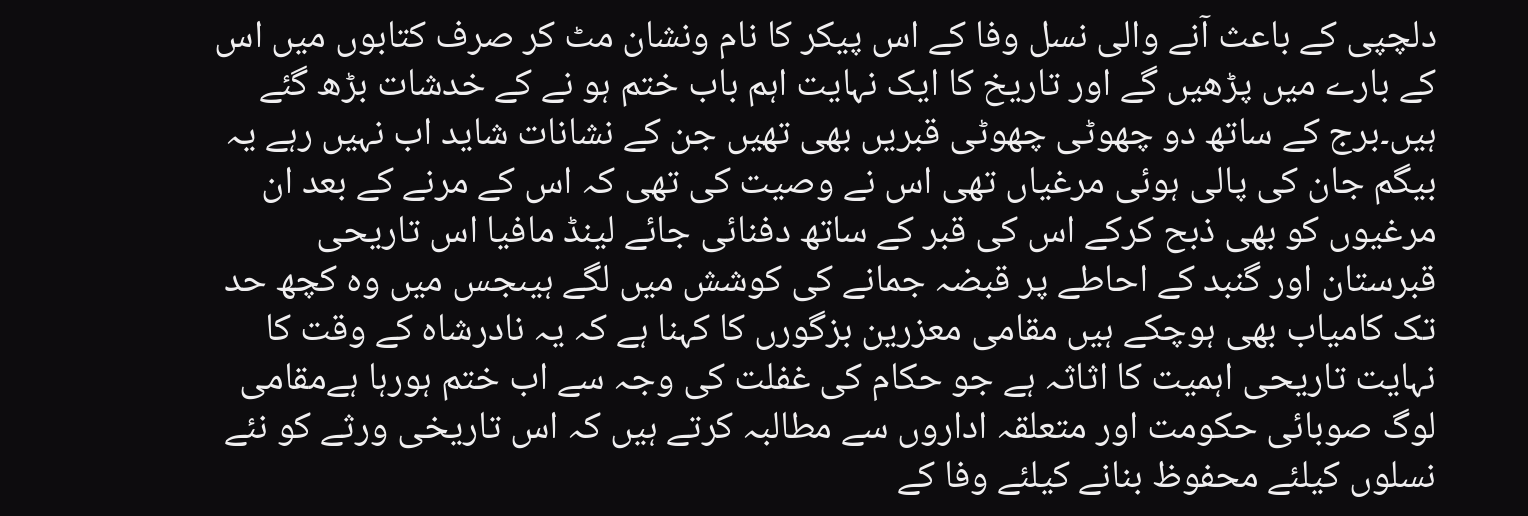دلچپی کے باعث آنے والی نسل وفا کے اس پیکر کا نام ونشان مٹ کر صرف کتابوں میں اس کے بارے میں پڑھیں گے اور تاریخ کا ایک نہایت اہم باب ختم ہو نے کے خدشات بڑھ گئے ہیں۔برج کے ساتھ دو چھوٹی چھوٹی قبریں بھی تھیں جن کے نشانات شاید اب نہیں رہے یہ بیگم جان کی پالی ہوئی مرغیاں تھی اس نے وصیت کی تھی کہ اس کے مرنے کے بعد ان مرغیوں کو بھی ذبح کرکے اس کی قبر کے ساتھ دفنائی جائے لینڈ مافیا اس تاریحی قبرستان اور گنبد کے احاطے پر قبضہ جمانے کی کوشش میں لگے ہیںجس میں وہ کچھ حد تک کامیاب بھی ہوچکے ہیں مقامی معزرین بزگورں کا کہنا ہے کہ یہ نادرشاہ کے وقت کا نہایت تاریحی اہمیت کا اثاثہ ہے جو حکام کی غفلت کی وجہ سے اب ختم ہورہا ہےمقامی لوگ صوبائی حکومت اور متعلقہ اداروں سے مطالبہ کرتے ہیں کہ اس تاریخی ورثے کو نئے نسلوں کیلئے محفوظ بنانے کیلئے وفا کے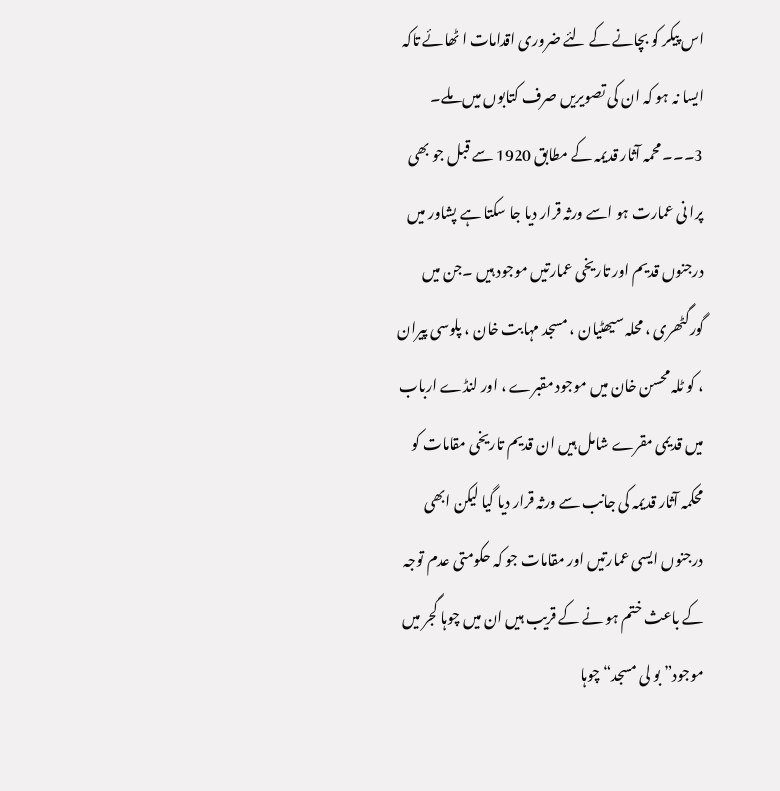اس پیکر کو بچانے کے لئے ضروری اقدامات ا ٹھائے تاکہ ایسا نہ ہو کہ ان کی تصویریں صرف کتابوں میں ملے۔
3۔۔۔ محمہ آثار قدیمہ کے مطابق 1920 سے قبل جو بھی پرا نی عمارت ہو اسے ورثہ قرار دیا جا سکتا ہے پشاور میں درجنوں قدیم اور تاریخی عمارتیں موجود ہیں ۔جن میں گورگٹھری ، محلہ سیھٹیان ، مسجد مہابت خان ، پلوسی پیران ، کو ٹلہ محسن خان میں موجود مقبرے ، اور لنڈے ارباب میں قدیمی مقرے شامل ہیں ان قدیم تاریخی مقامات کو محکمہ آثار قدیمہ کی جانب سے ورثہ قرار دیا گیا لیکن ابھی درجنوں ایسی عمارتیں اور مقامات جو کہ حکومتی عدم توجہ کے باعث ختم ہو نے کے قریب ہیں ان میں چوہا گجر میں موجود” بو لی مسجد“ چوہا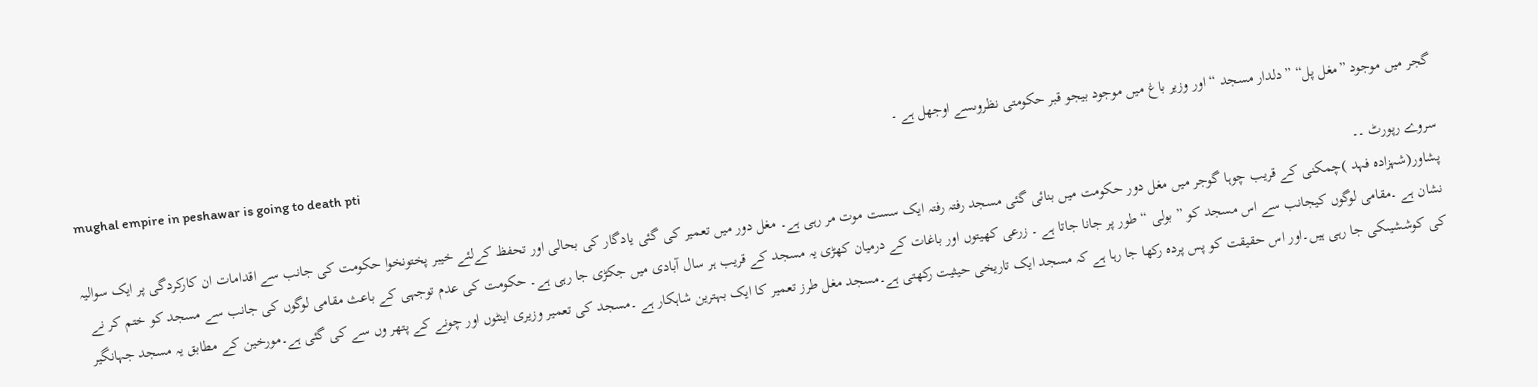گجر میں موجود ”مغل پل“ ”دلدار مسجد “ اور وزیر باغ میں موجود بیجو قبر حکومتی نظروںسے اوجھل ہے ۔
mughal empire in peshawar is going to death pti
سروے رپورٹ ۔۔
پشاور(شہزادہ فہد )چمکنی کے قریب چوہا گوجر میں مغل دور حکومت میں بنائی گئی مسجد رفتہ رفتہ ایک سست موت مر رہی ہے۔ مغل دور میں تعمیر کی گئی یادگار کی بحالی اور تحفظ کےلئے خیبر پختونخوا حکومت کی جانب سے اقدامات ان کارکردگی پر ایک سوالیہ نشان ہے ۔مقامی لوگوں کیجانب سے اس مسجد کو ” بولی “ طور پر جانا جاتا ہے ۔ زرعی کھیتوں اور باغات کے درمیان کھڑی یہ مسجد کے قریب ہر سال آبادی میں جکڑی جا رہی ہے۔ حکومت کی عدم توجہی کے باعث مقامی لوگوں کی جانب سے مسجد کو ختم کر نے کی کوششیںکی جا رہی ہیں۔اور اس حقیقت کو پس پردہ رکھا جا رہا ہے کہ مسجد ایک تاریخی حیثیت رکھتی ہے۔مسجد مغل طرز تعمیر کا ایک بہترین شاہکار ہے ۔مسجد کی تعمیر وزیری اینٹوں اور چونے کے پتھر وں سے کی گئی ہے۔مورخین کے مطابق یہ مسجد جہانگیر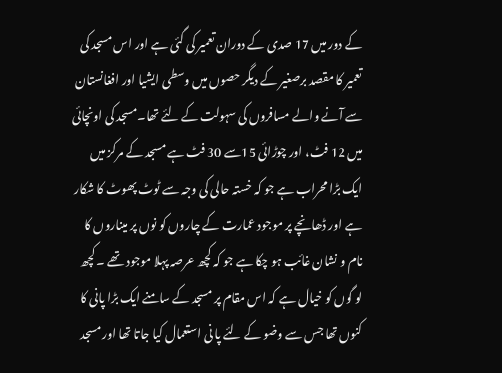کے دور میں 17 صدی کے دوران تعمیر کی گئی ہے اور اس مسجد کی تعمیر کا مقصد برصغیر کے دیگر حصوں میں وسطی ایشیا اور افغانستان سے آنے والے مسافروں کی سہولت کے لئے تھا۔مسجد کی اونچائی میں 12 فٹ، اور چوڑائی 15سے 30 فٹ ہے مسجد کے مرکز میں ایک بڑا محراب ہے جو کہ خستہ حالی کی وجہ سے ٹوٹ پھوٹ کا شکار ہے اور ڈھانچے پر موجود عمارت کے چاروں کو نوں پر میناروں کا نام و نشان غائب ہو چکا ہے جو کہ کچھ عرصہ پہلا موجود تھے ۔ کچھ لو گوں کو خیال ہے کہ اس مقام پر مسجد کے سامنے ایک بڑا پانی کا کنوں تھا جس سے وضو کے لئے پا نی استعمال کیا جاتا تھا اور مسجد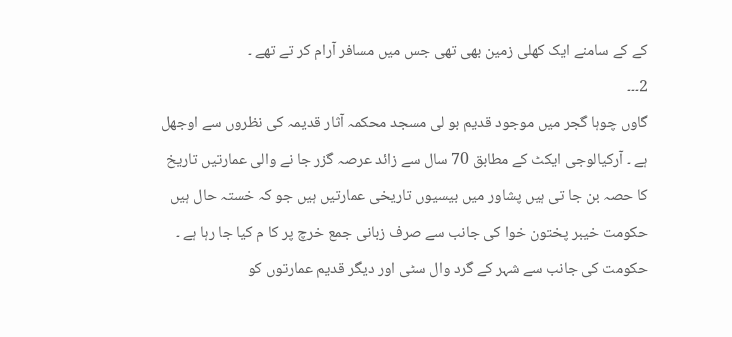کے کے سامنے ایک کھلی زمین بھی تھی جس میں مسافر آرام کر تے تھے ۔
2۔۔۔
گاوں چوہا گجر میں موجود قدیم بو لی مسجد محکمہ آثار قدیمہ کی نظروں سے اوجھل ہے ۔ آرکیالوجی ایکٹ کے مطابق 70 سال سے زائد عرصہ گزر جا نے والی عمارتیں تاریخ کا حصہ بن جا تی ہیں پشاور میں بیسیوں تاریخی عمارتیں ہیں جو کہ خستہ حال ہیں حکومت خیبر پختون خوا کی جانب سے صرف زبانی جمع خرچ پر کا م کیا جا رہا ہے ۔ حکومت کی جانب سے شہر کے گرد وال سٹی اور دیگر قدیم عمارتوں کو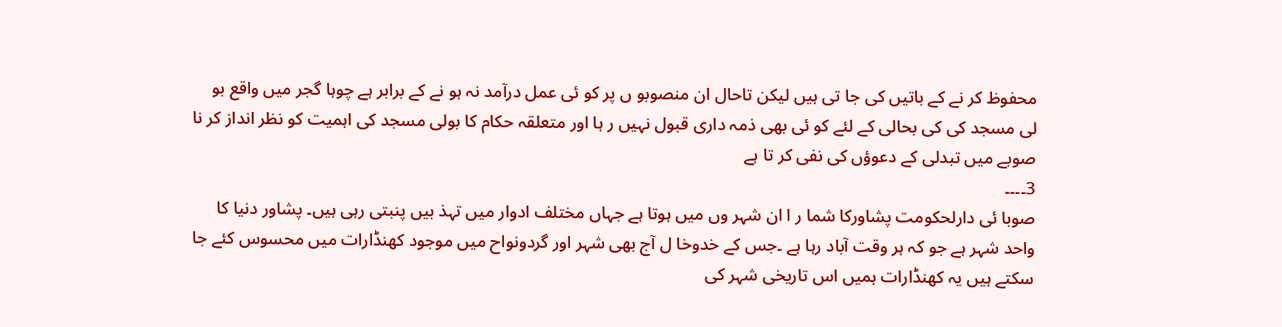محفوظ کر نے کے باتیں کی جا تی ہیں لیکن تاحال ان منصوبو ں پر کو ئی عمل درآمد نہ ہو نے کے برابر ہے چوہا گجر میں واقع بو لی مسجد کی کی بحالی کے لئے کو ئی بھی ذمہ داری قبول نہیں ر ہا اور متعلقہ حکام کا بولی مسجد کی اہمیت کو نظر انداز کر نا صوبے میں تبدلی کے دعوؤں کی نفی کر تا ہے
3۔۔۔۔
صوبا ئی دارلحکومت پشاورکا شما ر ا ان شہر وں میں ہوتا ہے جہاں مختلف ادوار میں تہذ بیں پنبتی رہی ہیں۔ پشاور دنیا کا واحد شہر ہے جو کہ ہر وقت آباد رہا ہے ۔جس کے خدوخا ل آج بھی شہر اور گردونواح میں موجود کھنڈارات میں محسوس کئے جا سکتے ہیں یہ کھنڈارات ہمیں اس تاریخی شہر کی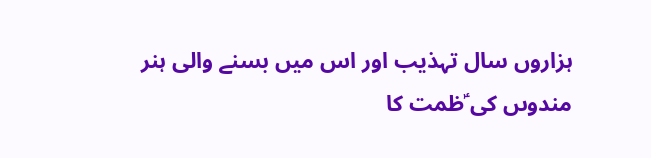ہزاروں سال تہذیب اور اس میں بسنے والی ہنر مندوںں کی ؑظمت کا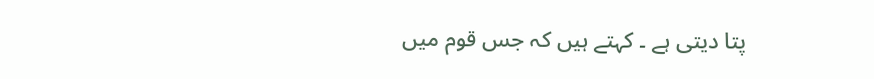پتا دیتی ہے ۔ کہتے ہیں کہ جس قوم میں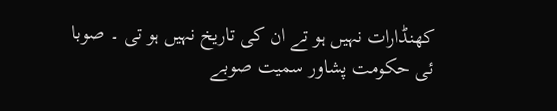کھنڈارات نہیں ہو تے ان کی تاریخ نہیں ہو تی ۔ صوبا ئی حکومت پشاور سمیت صوبے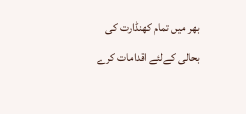بھر میں تمام کھنڈارت کی بحالی کےلئے اقدامات کرے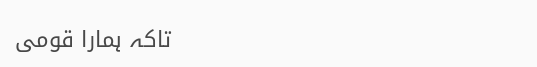تاکہ ہمارا قومی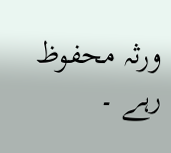ورثہ محفوظ رہے ۔